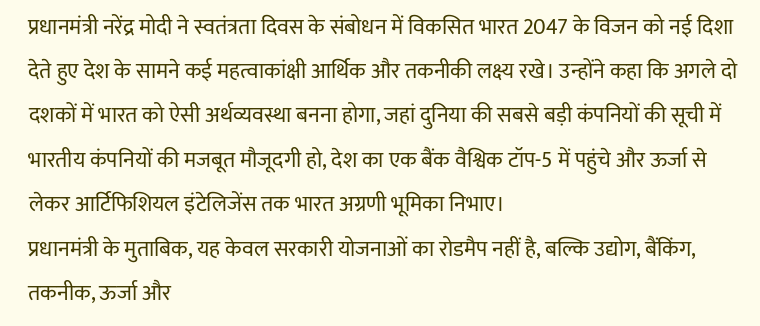प्रधानमंत्री नरेंद्र मोदी ने स्वतंत्रता दिवस के संबोधन में विकसित भारत 2047 के विजन को नई दिशा देते हुए देश के सामने कई महत्वाकांक्षी आर्थिक और तकनीकी लक्ष्य रखे। उन्होंने कहा कि अगले दो दशकों में भारत को ऐसी अर्थव्यवस्था बनना होगा, जहां दुनिया की सबसे बड़ी कंपनियों की सूची में भारतीय कंपनियों की मजबूत मौजूदगी हो, देश का एक बैंक वैश्विक टॉप-5 में पहुंचे और ऊर्जा से लेकर आर्टिफिशियल इंटेलिजेंस तक भारत अग्रणी भूमिका निभाए।
प्रधानमंत्री के मुताबिक, यह केवल सरकारी योजनाओं का रोडमैप नहीं है, बल्कि उद्योग, बैंकिंग, तकनीक, ऊर्जा और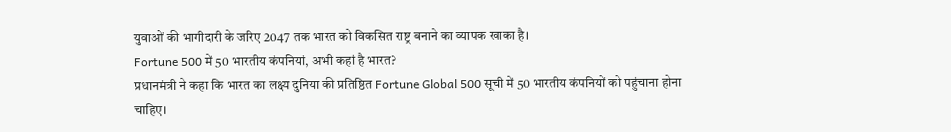युवाओं की भागीदारी के जरिए 2047 तक भारत को विकसित राष्ट्र बनाने का व्यापक खाका है।
Fortune 500 में 50 भारतीय कंपनियां, अभी कहां है भारत?
प्रधानमंत्री ने कहा कि भारत का लक्ष्य दुनिया की प्रतिष्ठित Fortune Global 500 सूची में 50 भारतीय कंपनियों को पहुंचाना होना चाहिए।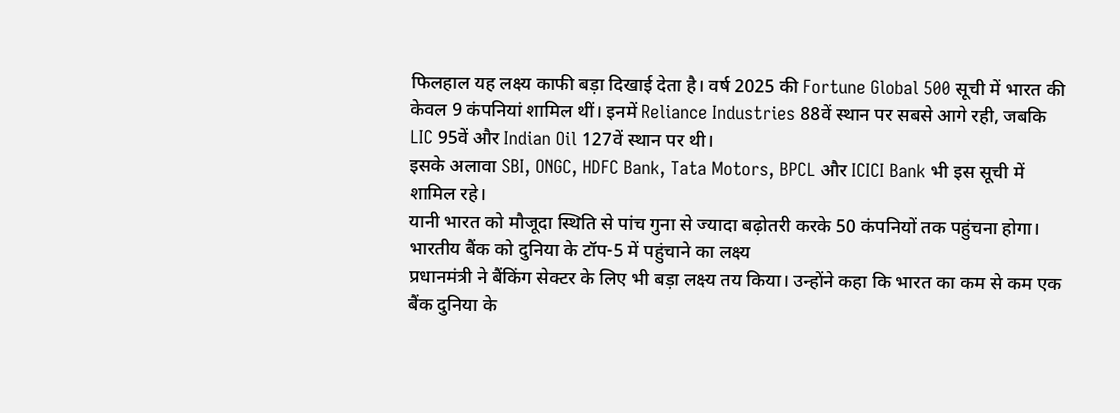फिलहाल यह लक्ष्य काफी बड़ा दिखाई देता है। वर्ष 2025 की Fortune Global 500 सूची में भारत की केवल 9 कंपनियां शामिल थीं। इनमें Reliance Industries 88वें स्थान पर सबसे आगे रही, जबकि LIC 95वें और Indian Oil 127वें स्थान पर थी।
इसके अलावा SBI, ONGC, HDFC Bank, Tata Motors, BPCL और ICICI Bank भी इस सूची में शामिल रहे।
यानी भारत को मौजूदा स्थिति से पांच गुना से ज्यादा बढ़ोतरी करके 50 कंपनियों तक पहुंचना होगा।
भारतीय बैंक को दुनिया के टॉप-5 में पहुंचाने का लक्ष्य
प्रधानमंत्री ने बैंकिंग सेक्टर के लिए भी बड़ा लक्ष्य तय किया। उन्होंने कहा कि भारत का कम से कम एक बैंक दुनिया के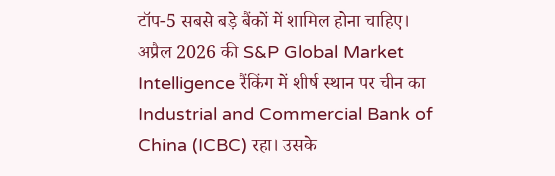टॉप-5 सबसे बड़े बैंकों में शामिल होना चाहिए।
अप्रैल 2026 की S&P Global Market Intelligence रैंकिंग में शीर्ष स्थान पर चीन का Industrial and Commercial Bank of China (ICBC) रहा। उसके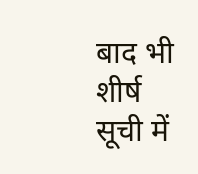बाद भी शीर्ष सूची में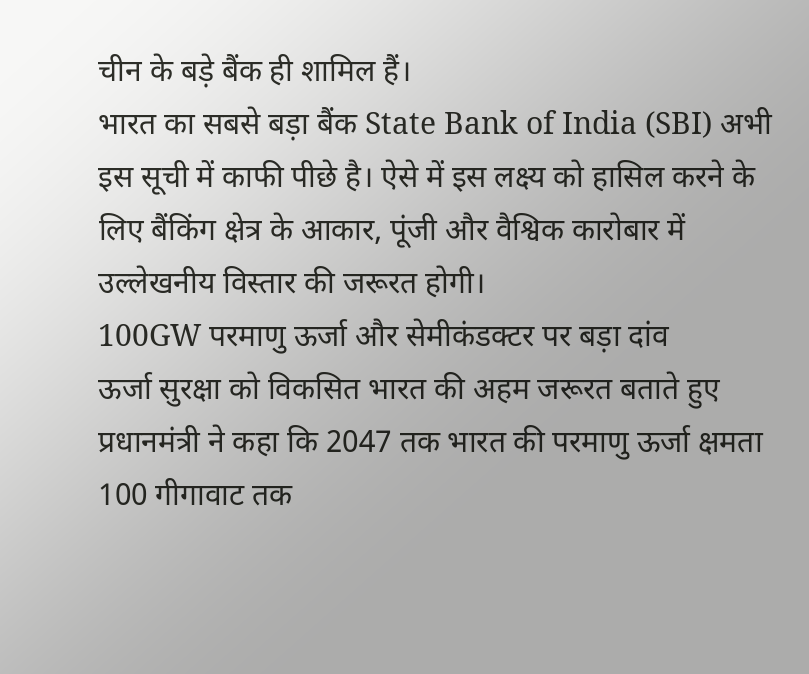चीन के बड़े बैंक ही शामिल हैं।
भारत का सबसे बड़ा बैंक State Bank of India (SBI) अभी इस सूची में काफी पीछे है। ऐसे में इस लक्ष्य को हासिल करने के लिए बैंकिंग क्षेत्र के आकार, पूंजी और वैश्विक कारोबार में उल्लेखनीय विस्तार की जरूरत होगी।
100GW परमाणु ऊर्जा और सेमीकंडक्टर पर बड़ा दांव
ऊर्जा सुरक्षा को विकसित भारत की अहम जरूरत बताते हुए प्रधानमंत्री ने कहा कि 2047 तक भारत की परमाणु ऊर्जा क्षमता 100 गीगावाट तक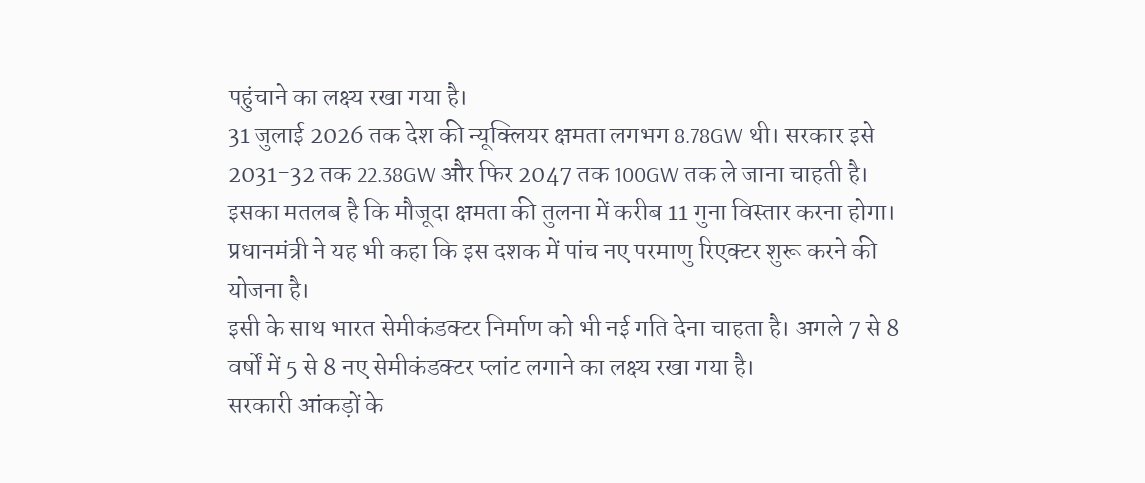पहुंचाने का लक्ष्य रखा गया है।
31 जुलाई 2026 तक देश की न्यूक्लियर क्षमता लगभग 8.78GW थी। सरकार इसे 2031-32 तक 22.38GW और फिर 2047 तक 100GW तक ले जाना चाहती है।
इसका मतलब है कि मौजूदा क्षमता की तुलना में करीब 11 गुना विस्तार करना होगा। प्रधानमंत्री ने यह भी कहा कि इस दशक में पांच नए परमाणु रिएक्टर शुरू करने की योजना है।
इसी के साथ भारत सेमीकंडक्टर निर्माण को भी नई गति देना चाहता है। अगले 7 से 8 वर्षों में 5 से 8 नए सेमीकंडक्टर प्लांट लगाने का लक्ष्य रखा गया है।
सरकारी आंकड़ों के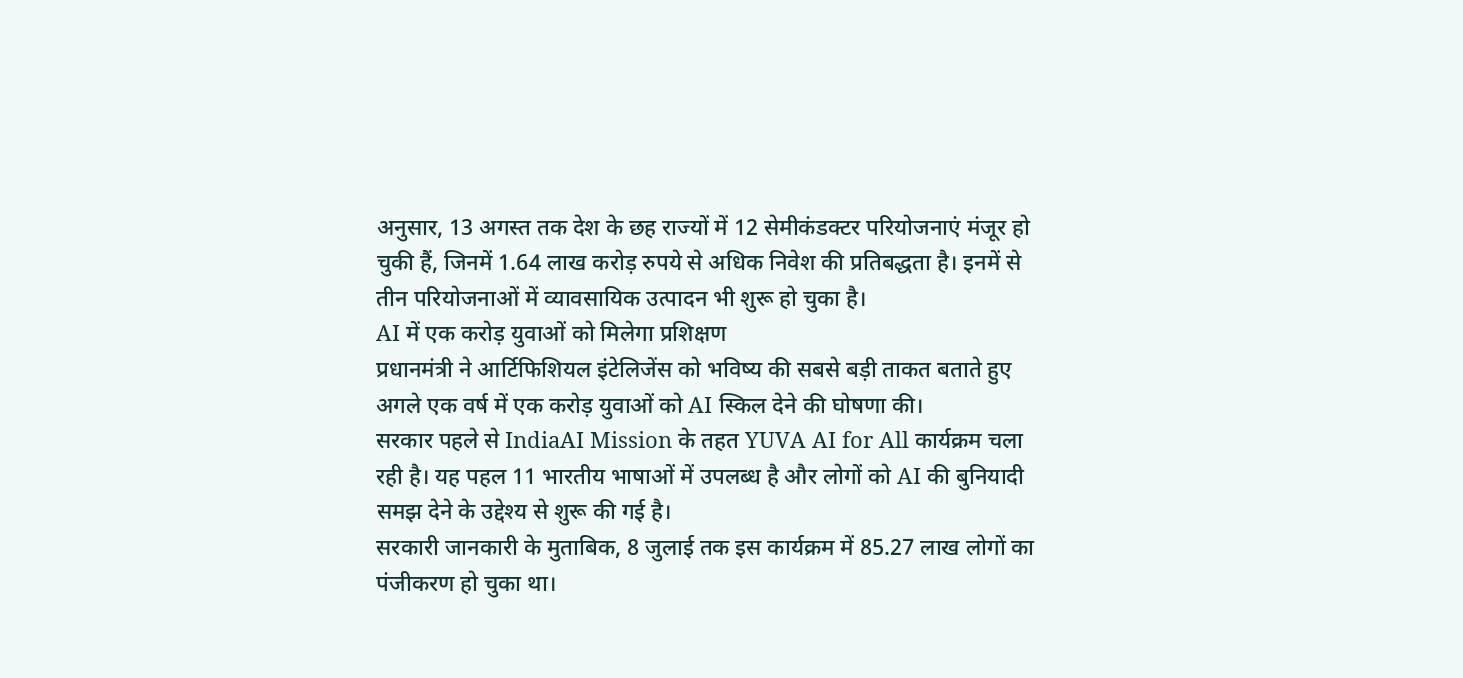अनुसार, 13 अगस्त तक देश के छह राज्यों में 12 सेमीकंडक्टर परियोजनाएं मंजूर हो चुकी हैं, जिनमें 1.64 लाख करोड़ रुपये से अधिक निवेश की प्रतिबद्धता है। इनमें से तीन परियोजनाओं में व्यावसायिक उत्पादन भी शुरू हो चुका है।
AI में एक करोड़ युवाओं को मिलेगा प्रशिक्षण
प्रधानमंत्री ने आर्टिफिशियल इंटेलिजेंस को भविष्य की सबसे बड़ी ताकत बताते हुए अगले एक वर्ष में एक करोड़ युवाओं को AI स्किल देने की घोषणा की।
सरकार पहले से IndiaAI Mission के तहत YUVA AI for All कार्यक्रम चला रही है। यह पहल 11 भारतीय भाषाओं में उपलब्ध है और लोगों को AI की बुनियादी समझ देने के उद्देश्य से शुरू की गई है।
सरकारी जानकारी के मुताबिक, 8 जुलाई तक इस कार्यक्रम में 85.27 लाख लोगों का पंजीकरण हो चुका था।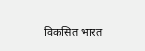विकसित भारत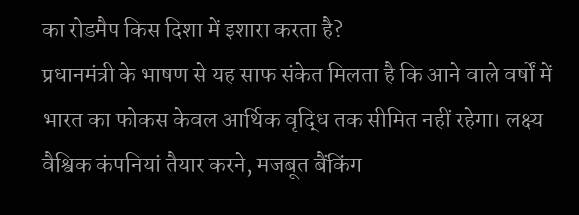का रोडमैप किस दिशा में इशारा करता है?
प्रधानमंत्री के भाषण से यह साफ संकेत मिलता है कि आने वाले वर्षों में भारत का फोकस केवल आर्थिक वृद्धि तक सीमित नहीं रहेगा। लक्ष्य वैश्विक कंपनियां तैयार करने, मजबूत बैंकिंग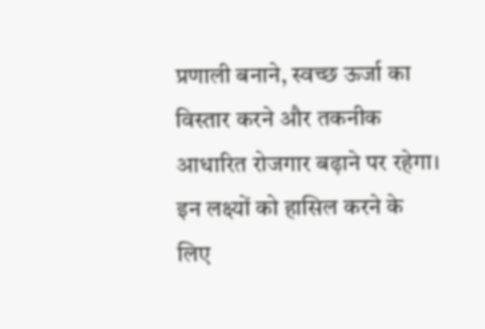प्रणाली बनाने, स्वच्छ ऊर्जा का विस्तार करने और तकनीक आधारित रोजगार बढ़ाने पर रहेगा।
इन लक्ष्यों को हासिल करने के लिए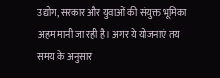उद्योग, सरकार और युवाओं की संयुक्त भूमिका अहम मानी जा रही है। अगर ये योजनाएं तय समय के अनुसार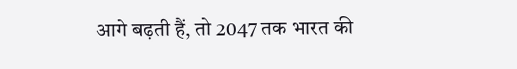आगे बढ़ती हैं, तो 2047 तक भारत की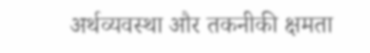अर्थव्यवस्था और तकनीकी क्षमता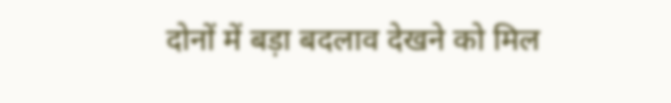दोनों में बड़ा बदलाव देखने को मिल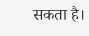सकता है।